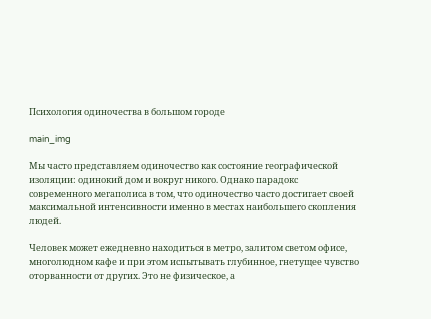Психология одиночества в большом городе

main_img

Мы часто представляем одиночество как состояние географической изоляции: одинокий дом и вокруг никого. Однако парадокс современного мегаполиса в том, что одиночество часто достигает своей максимальной интенсивности именно в местах наибольшего скопления людей.

Человек может ежедневно находиться в метро, залитом светом офисе, многолюдном кафе и при этом испытывать глубинное, гнетущее чувство оторванности от других. Это не физическое, а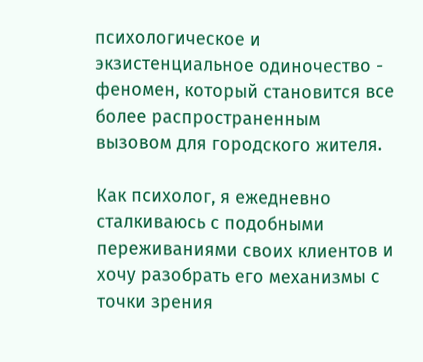психологическое и экзистенциальное одиночество - феномен, который становится все более распространенным вызовом для городского жителя.

Как психолог, я ежедневно сталкиваюсь с подобными переживаниями своих клиентов и хочу разобрать его механизмы с точки зрения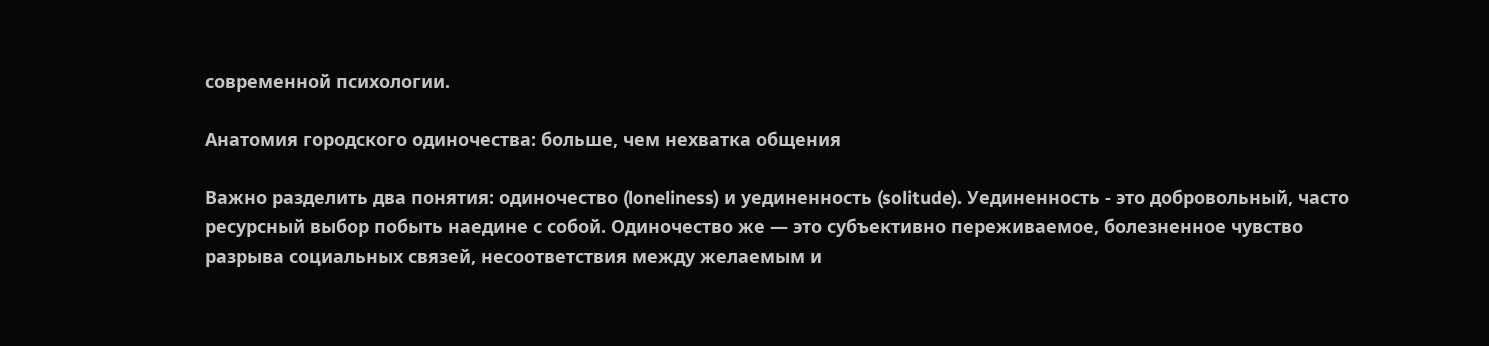современной психологии.

Анатомия городского одиночества: больше, чем нехватка общения

Важно разделить два понятия: одиночество (loneliness) и уединенность (solitude). Уединенность - это добровольный, часто ресурсный выбор побыть наедине с собой. Одиночество же — это субъективно переживаемое, болезненное чувство разрыва социальных связей, несоответствия между желаемым и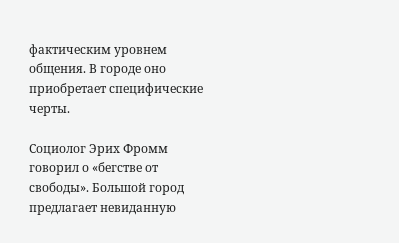фактическим уровнем общения. В городе оно приобретает специфические черты.

Социолог Эрих Фромм говорил о «бегстве от свободы». Большой город предлагает невиданную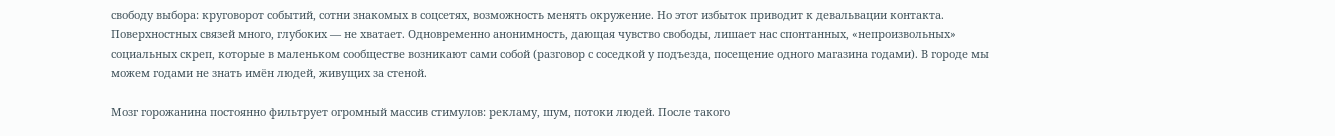свободу выбора: круговорот событий, сотни знакомых в соцсетях, возможность менять окружение. Но этот избыток приводит к девальвации контакта. Поверхностных связей много, глубоких — не хватает. Одновременно анонимность, дающая чувство свободы, лишает нас спонтанных, «непроизвольных» социальных скреп, которые в маленьком сообществе возникают сами собой (разговор с соседкой у подъезда, посещение одного магазина годами). В городе мы можем годами не знать имён людей, живущих за стеной.

Мозг горожанина постоянно фильтрует огромный массив стимулов: рекламу, шум, потоки людей. После такого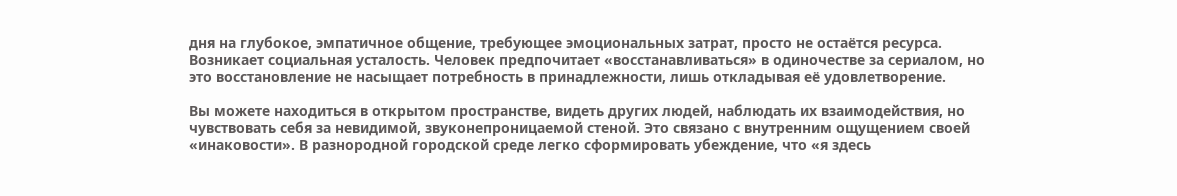дня на глубокое, эмпатичное общение, требующее эмоциональных затрат, просто не остаётся ресурса. Возникает социальная усталость. Человек предпочитает «восстанавливаться» в одиночестве за сериалом, но это восстановление не насыщает потребность в принадлежности, лишь откладывая её удовлетворение.

Вы можете находиться в открытом пространстве, видеть других людей, наблюдать их взаимодействия, но чувствовать себя за невидимой, звуконепроницаемой стеной. Это связано с внутренним ощущением своей «инаковости». В разнородной городской среде легко сформировать убеждение, что «я здесь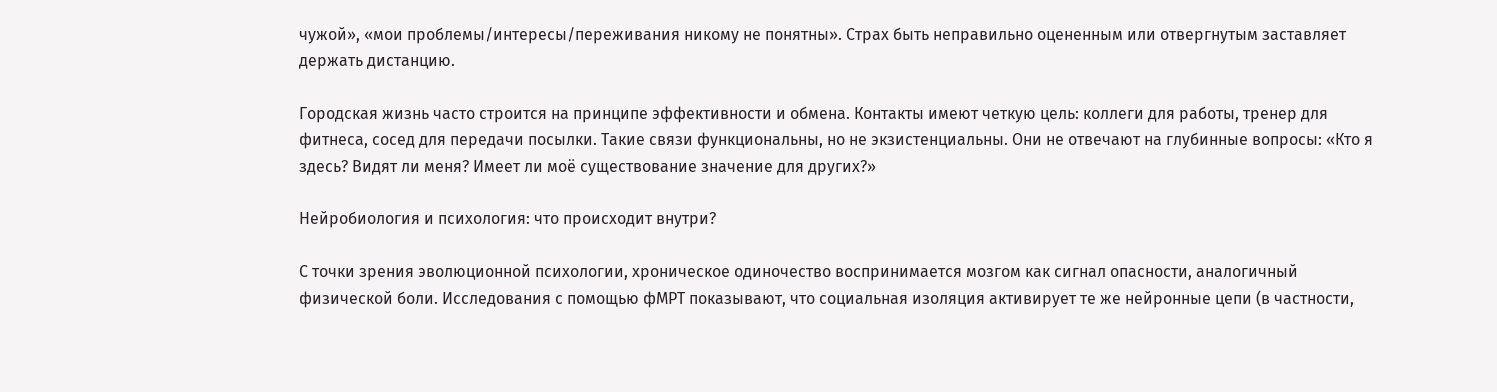чужой», «мои проблемы/интересы/переживания никому не понятны». Страх быть неправильно оцененным или отвергнутым заставляет держать дистанцию.

Городская жизнь часто строится на принципе эффективности и обмена. Контакты имеют четкую цель: коллеги для работы, тренер для фитнеса, сосед для передачи посылки. Такие связи функциональны, но не экзистенциальны. Они не отвечают на глубинные вопросы: «Кто я здесь? Видят ли меня? Имеет ли моё существование значение для других?»

Нейробиология и психология: что происходит внутри?

С точки зрения эволюционной психологии, хроническое одиночество воспринимается мозгом как сигнал опасности, аналогичный физической боли. Исследования с помощью фМРТ показывают, что социальная изоляция активирует те же нейронные цепи (в частности,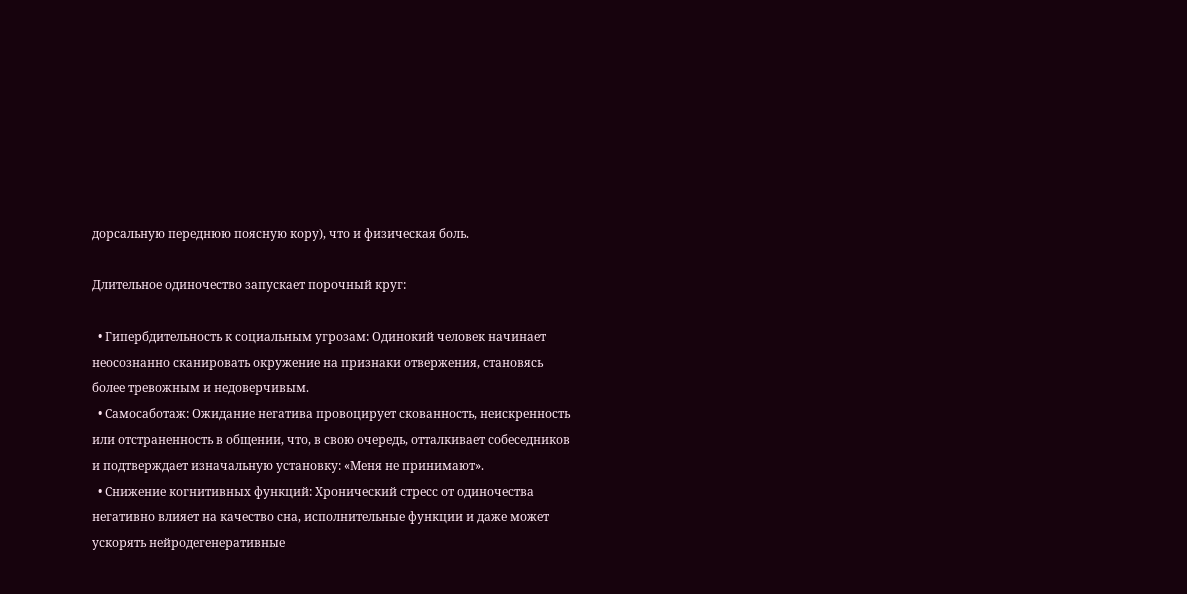дорсальную переднюю поясную кору), что и физическая боль.

Длительное одиночество запускает порочный круг:

  • Гипербдительность к социальным угрозам: Одинокий человек начинает неосознанно сканировать окружение на признаки отвержения, становясь более тревожным и недоверчивым.
  • Самосаботаж: Ожидание негатива провоцирует скованность, неискренность или отстраненность в общении, что, в свою очередь, отталкивает собеседников и подтверждает изначальную установку: «Меня не принимают».
  • Снижение когнитивных функций: Хронический стресс от одиночества негативно влияет на качество сна, исполнительные функции и даже может ускорять нейродегенеративные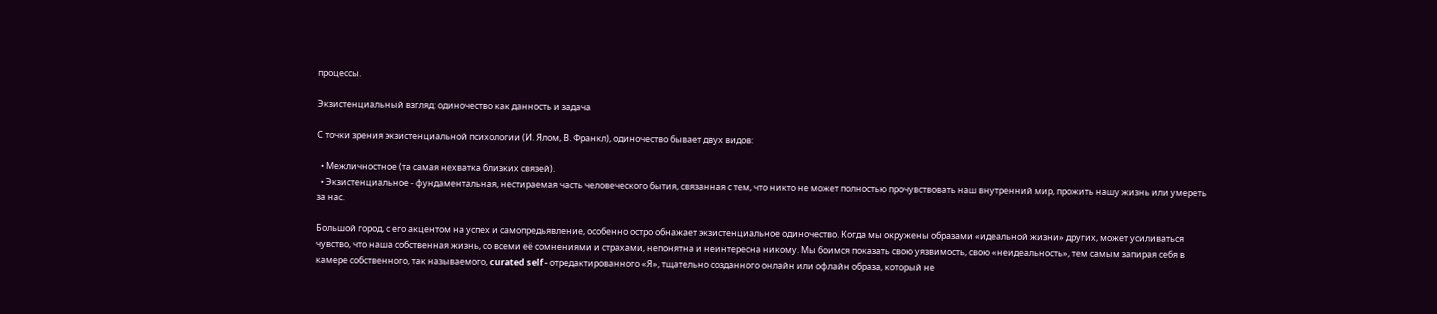процессы.

Экзистенциальный взгляд: одиночество как данность и задача

С точки зрения экзистенциальной психологии (И. Ялом, В. Франкл), одиночество бывает двух видов:

  • Межличностное (та самая нехватка близких связей).
  • Экзистенциальное - фундаментальная, нестираемая часть человеческого бытия, связанная с тем, что никто не может полностью прочувствовать наш внутренний мир, прожить нашу жизнь или умереть за нас.

Большой город, с его акцентом на успех и самопредьявление, особенно остро обнажает экзистенциальное одиночество. Когда мы окружены образами «идеальной жизни» других, может усиливаться чувство, что наша собственная жизнь, со всеми её сомнениями и страхами, непонятна и неинтересна никому. Мы боимся показать свою уязвимость, свою «неидеальность», тем самым запирая себя в камере собственного, так называемого, curated self - отредактированного «Я», тщательно созданного онлайн или офлайн образа, который не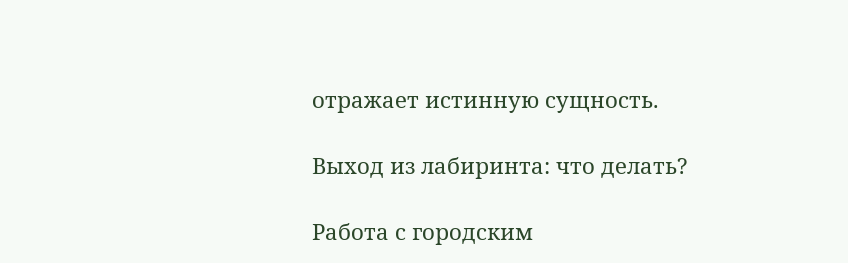отражает истинную сущность.

Выход из лабиринта: что делать?

Работа с городским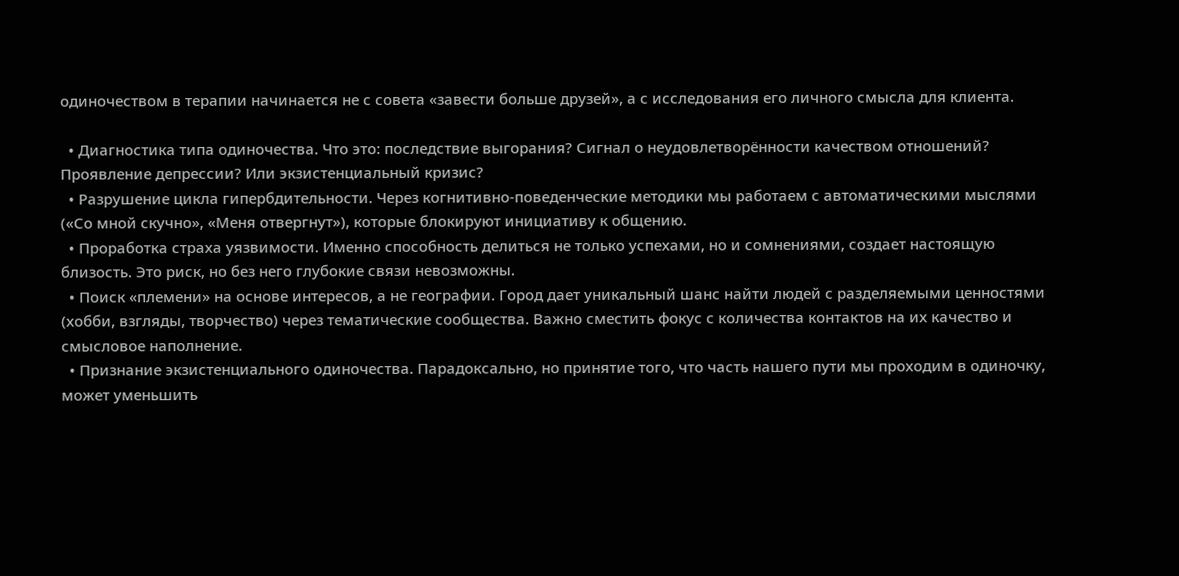одиночеством в терапии начинается не с совета «завести больше друзей», а с исследования его личного смысла для клиента.

  • Диагностика типа одиночества. Что это: последствие выгорания? Сигнал о неудовлетворённости качеством отношений? Проявление депрессии? Или экзистенциальный кризис?
  • Разрушение цикла гипербдительности. Через когнитивно-поведенческие методики мы работаем с автоматическими мыслями («Со мной скучно», «Меня отвергнут»), которые блокируют инициативу к общению.
  • Проработка страха уязвимости. Именно способность делиться не только успехами, но и сомнениями, создает настоящую близость. Это риск, но без него глубокие связи невозможны.
  • Поиск «племени» на основе интересов, а не географии. Город дает уникальный шанс найти людей с разделяемыми ценностями (хобби, взгляды, творчество) через тематические сообщества. Важно сместить фокус с количества контактов на их качество и смысловое наполнение.
  • Признание экзистенциального одиночества. Парадоксально, но принятие того, что часть нашего пути мы проходим в одиночку, может уменьшить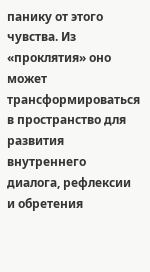панику от этого чувства. Из «проклятия» оно может трансформироваться в пространство для развития внутреннего диалога, рефлексии и обретения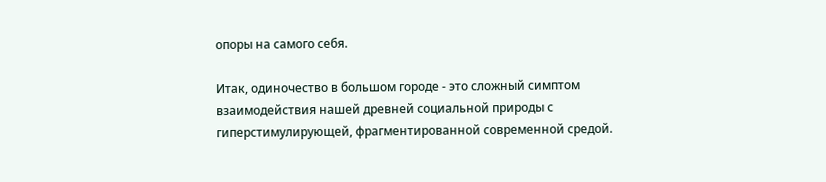опоры на самого себя.

Итак, одиночество в большом городе - это сложный симптом взаимодействия нашей древней социальной природы с гиперстимулирующей, фрагментированной современной средой.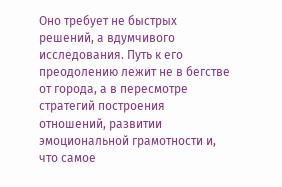Оно требует не быстрых решений, а вдумчивого исследования. Путь к его преодолению лежит не в бегстве от города, а в пересмотре стратегий построения отношений, развитии эмоциональной грамотности и, что самое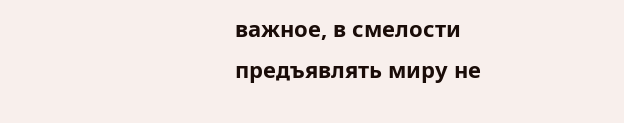важное, в смелости предъявлять миру не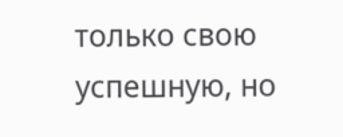только свою успешную, но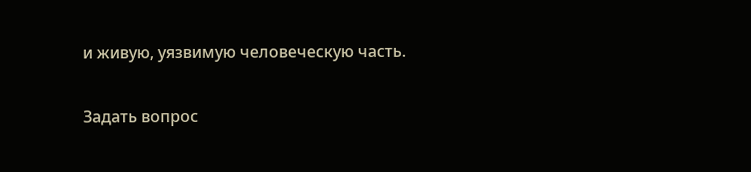и живую, уязвимую человеческую часть.

Задать вопрос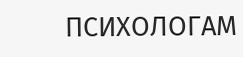ПСИХОЛОГАМ